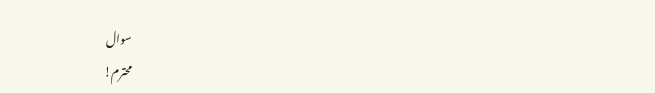سوال
محترم!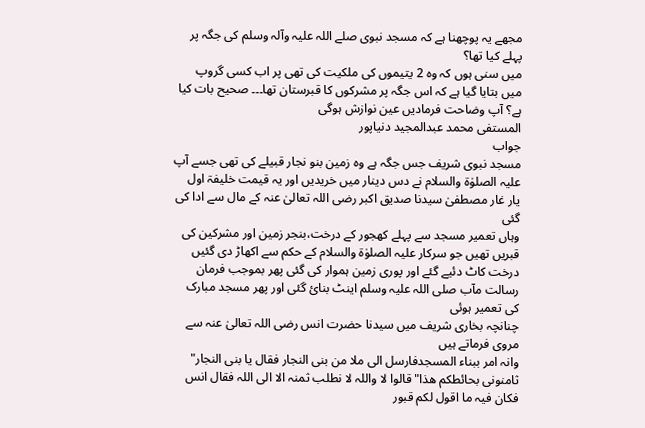مجھے یہ پوچھنا ہے کہ مسجد نبوی صلے اللہ علیہ وآلہ وسلم کی جگہ پر پہلے کیا تھا؟
میں سنی ہوں کہ وہ 2 یتیموں کی ملکیت کی تھی پر اب کسی گروپ میں بتایا گیا ہے کہ اس جگہ پر مشرکوں کا قبرستان تھا۔۔۔ صحیح بات کیا ہے؟ آپ وضاحت فرمادیں عین نوازش ہوگی
المستفی محمد عبدالمجید دنیاپور
جواب
مسجد نبوی شریف جس جگہ ہے وہ زمین بنو نجار قبیلے کی تھی جسے آپ علیہ الصلوٰۃ والسلام نے دس دینار میں خریدیں اور یہ قیمت خلیفۃ اول یار غار مصطفیٰ سیدنا صدیق اکبر رضی اللہ تعالیٰ عنہ کے مال سے ادا کی گئی
وہاں تعمیر مسجد سے پہلے کھجور کے درخت،بنجر زمین اور مشرکین کی قبریں تھیں جو سرکار علیہ الصلوٰۃ والسلام کے حکم سے اکھاڑ دی گئیں درخت کاٹ دئیے گئے اور پوری زمین ہموار کی گئی پھر بموجب فرمان رسالت مآب صلی اللہ علیہ وسلم اینٹ بنائ گئی اور پھر مسجد مبارک کی تعمیر ہوئی
چنانچہ بخاری شریف میں سیدنا حضرت انس رضی اللہ تعالیٰ عنہ سے مروی فرماتے ہیں
وانہ امر ببناء المسجدفارسل الی ملا من بنی النجار فقال یا بنی النجار" ثامنونی بحائطکم ھذا"قالوا لا واللہ لا نطلب ثمنہ الا الی اللہ فقال انس فکان فیہ ما اقول لکم قبور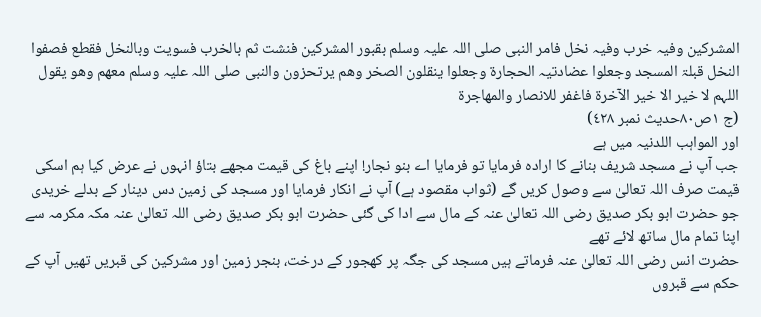المشرکین وفیہ خرب وفیہ نخل فامر النبی صلی اللہ علیہ وسلم بقبور المشرکین فنشت ثم بالخرب فسویت وبالنخل فقطع فصفوا النخل قبلۃ المسجد وجعلوا عضادتیہ الحجارۃ وجعلوا ینقلون الصخر وھم یرتحزون والنبی صلی اللہ علیہ وسلم معھم وھو یقول اللہم لا خیر الا خیر الآخرۃ فاغفر للانصار والمھاجرۃ
(ج ۱ص٨٠حدیث نمبر ٤٢٨)
اور المواہب اللدنیہ میں ہے
جب آپ نے مسجد شریف بنانے کا ارادہ فرمایا تو فرمایا اے بنو نجار! اپنے باغ کی قیمت مجھے بتاؤ انہوں نے عرض کیا ہم اسکی قیمت صرف اللہ تعالیٰ سے وصول کریں گے (ثواب مقصود ہے) آپ نے انکار فرمایا اور مسجد کی زمین دس دینار کے بدلے خریدی جو حضرت ابو بکر صدیق رضی اللہ تعالیٰ عنہ کے مال سے ادا کی گئی حضرت ابو بکر صدیق رضی اللہ تعالیٰ عنہ مکہ مکرمہ سے اپنا تمام مال ساتھ لائے تھے
حضرت انس رضی اللہ تعالیٰ عنہ فرماتے ہیں مسجد کی جگہ پر کھجور کے درخت، بنجر زمین اور مشرکین کی قبریں تھیں آپ کے حکم سے قبروں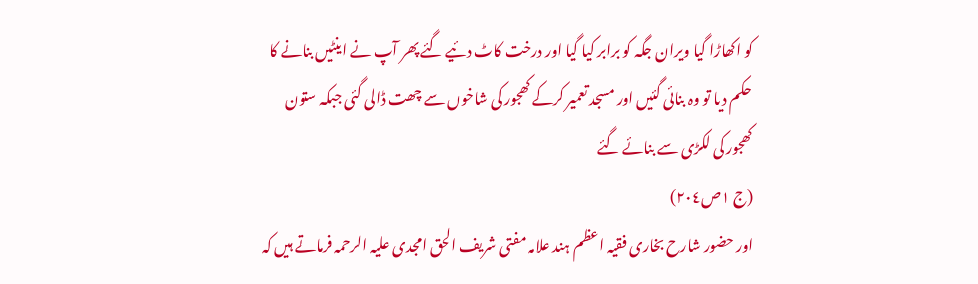کو اکھاڑا گیا ویران جگہ کو برابر کیا گیا اور درخت کاٹ دئیے گئے پھر آپ نے اینٹیں بنانے کا حکم دیا تو وہ بنائی گئیں اور مسجد تعمیر کرکے کھجور کی شاخوں سے چھت ڈالی گئی جبکہ ستون کھجور کی لکڑی سے بنائے گئے
(ج ۱ص٢٠٤)
اور حضور شارح بخاری فقیہ اعظم ہند علامہ مفتی شریف الحق امجدی علیہ الرحمہ فرماتے ہیں کہ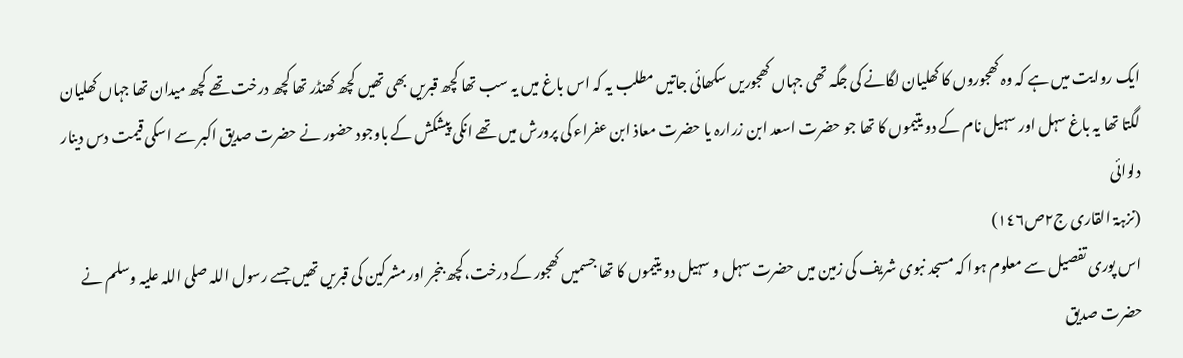ایک روایت میں ہے کہ وہ کھجوروں کا کھلیان لگانے کی جگہ تھی جہاں کھجوریں سکھائی جاتیں مطلب یہ کہ اس باغ میں یہ سب تھا کچھ قبریں بھی تھیں کچھ کھنڈر تھا کچھ درخت تھے کچھ میدان تھا جہاں کھلیان لگتا تھا یہ باغ سہل اور سہیل نام کے دو یتیموں کا تھا جو حضرت اسعد ابن زرارہ یا حضرت معاذ ابن عفراء کی پرورش میں تھے انکی پیشکش کے باوجود حضور نے حضرت صدیق اکبر سے اسکی قیمت دس دینار دلوائی
(نزہۃ القاری ج۲ص١٤٦)
اس پوری تفصیل سے معلوم ہوا کہ مسجد نبوی شریف کی زمین میں حضرت سہل و سہیل دو یتیموں کا تھا جسمیں کھجور کے درخت،کچھ بنجر اور مشرکین کی قبریں تھیں جسے رسول اللہ صلی اللہ علیہ وسلم نے حضرت صدیق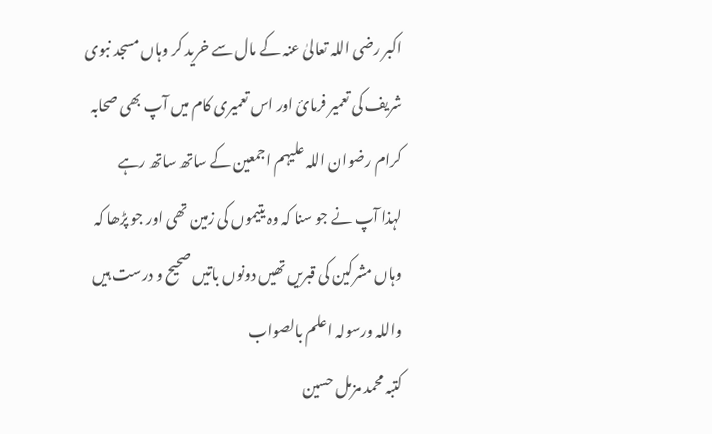اکبر رضی اللہ تعالیٰ عنہ کے مال سے خرید کر وہاں مسجد نبوی شریف کی تعمیر فرمائ اور اس تعمیری کام میں آپ بھی صحابہ کرام رضوان اللہ علیہم اجمعین کے ساتھ ساتھ رہے
لہذا آپ نے جو سنا کہ وہ یتیموں کی زمین تھی اور جو پڑھا کہ وہاں مشرکین کی قبریں تھیں دونوں باتیں صحیح و درست ہیں
واللہ ورسولہ اعلم بالصواب
کتبہ محمد مزمل حسین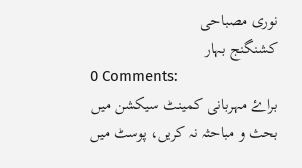نوری مصباحی
کشنگنج بہار
0 Comments:
براۓ مہربانی کمینٹ سیکشن میں بحث و مباحثہ نہ کریں، پوسٹ میں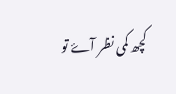کچھ کمی نظر آۓ تو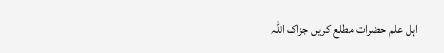اہل علم حضرات مطلع کریں جزاک اللہ